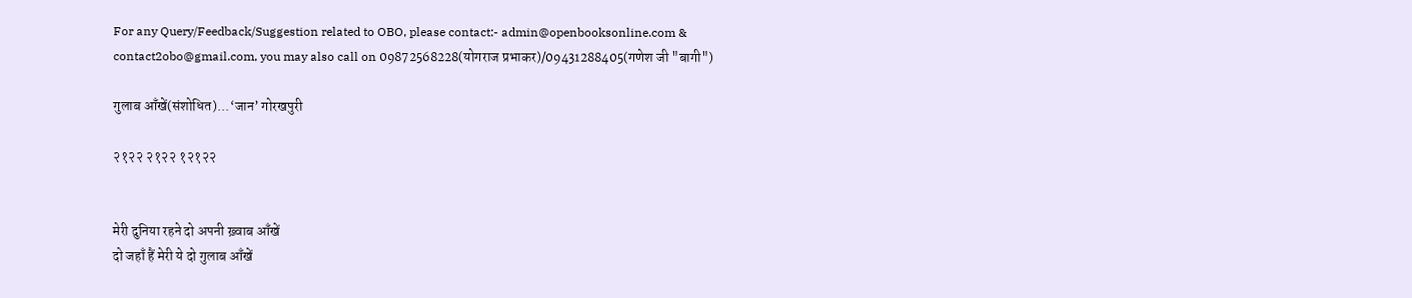For any Query/Feedback/Suggestion related to OBO, please contact:- admin@openbooksonline.com & contact2obo@gmail.com, you may also call on 09872568228(योगराज प्रभाकर)/09431288405(गणेश जी "बागी")

गुलाब आँखें(संशोधित)...‘जान’ गोरखपुरी

२१२२ २१२२ १२१२२


मेरी दुनिया रहने दो अपनी ख़्वाब आँखें
दो जहाँ हैं मेरी ये दो गुलाब आँखें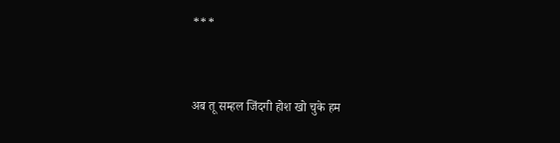***


अब तू सम्हल जिंदगी होश खो चुके हम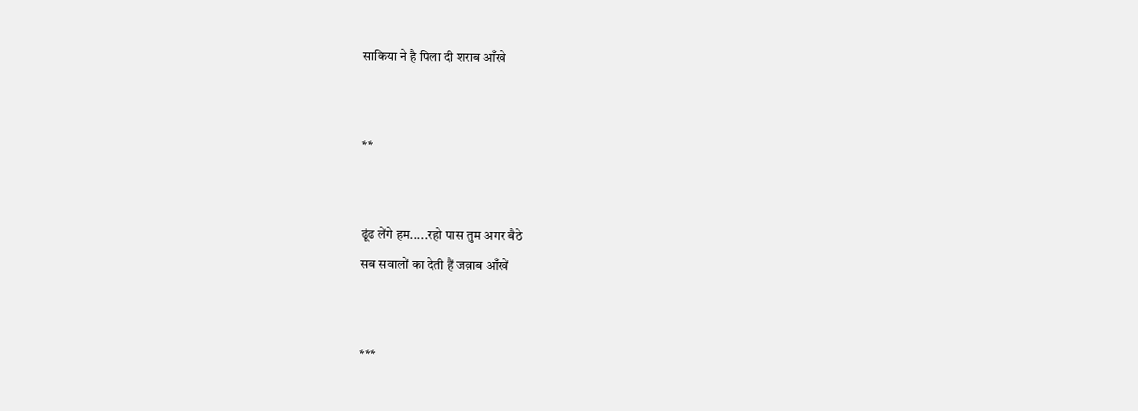साकिया ने है पिला दी शराब आँखे


**


ढूंढ लेंगे हम.....रहो पास तुम अगर बैठे
सब सवालों का देती हैं जव़ाब आँखें


***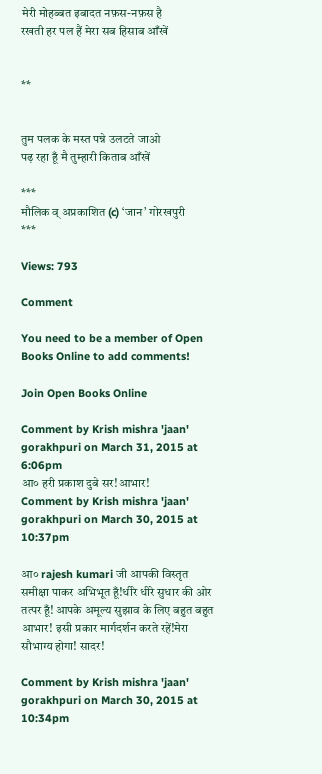मेरी मोहब्बत इबादत नफ़स-नफ़स है
रखती हर पल हैं मेरा सब हिसाब आँखें


**


तुम पलक के मस्त पन्ने उलटते जाओ
पढ़ रहा हूँ मै तुम्हारी किताब आँखें

***
मौलिक व् अप्रकाशित (c) ‘जान’ गोरखपुरी
***

Views: 793

Comment

You need to be a member of Open Books Online to add comments!

Join Open Books Online

Comment by Krish mishra 'jaan' gorakhpuri on March 31, 2015 at 6:06pm
आ० हरी प्रकाश दुबे सर!आभार!
Comment by Krish mishra 'jaan' gorakhpuri on March 30, 2015 at 10:37pm

आ० rajesh kumari जी आपकी विस्तृत समीक्षा पाकर अभिभूत हूँ!धीरे धीरे सुधार की ओर तत्पर हूँ! आपके अमूल्य सुझाव के लिए बहुत बहुत आभार! इसी प्रकार मार्गदर्शन करते रहें!मेरा सौभाग्य होगा! सादर!

Comment by Krish mishra 'jaan' gorakhpuri on March 30, 2015 at 10:34pm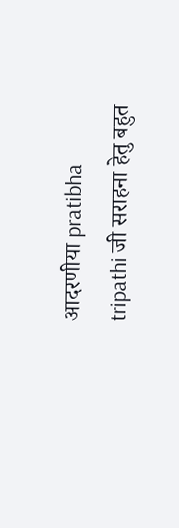आदरणीया pratibha tripathi जी सराहना हेतु बहुत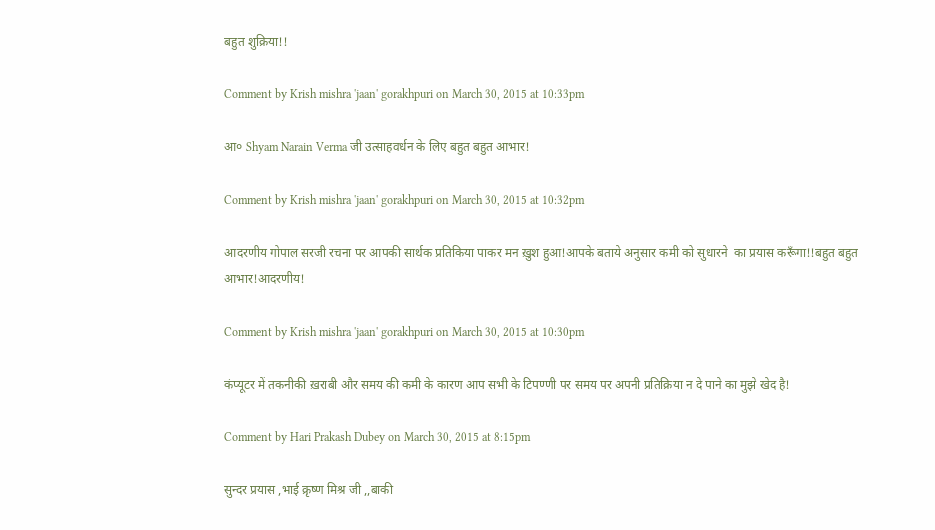बहुत शुक्रिया!!

Comment by Krish mishra 'jaan' gorakhpuri on March 30, 2015 at 10:33pm

आ० Shyam Narain Verma जी उत्साहवर्धन के लिए बहुत बहुत आभार!

Comment by Krish mishra 'jaan' gorakhpuri on March 30, 2015 at 10:32pm

आदरणीय गोपाल सरजी रचना पर आपकी सार्थक प्रतिकिया पाकर मन ख़ुश हुआ!आपके बताये अनुसार कमी को सुधारने  का प्रयास करूँगा!!बहुत बहुत आभार!आदरणीय!

Comment by Krish mishra 'jaan' gorakhpuri on March 30, 2015 at 10:30pm

कंप्यूटर में तकनीकी ख़राबी और समय की कमी के कारण आप सभी के टिपण्णी पर समय पर अपनी प्रतिक्रिया न दे पाने का मुझे खेद है!

Comment by Hari Prakash Dubey on March 30, 2015 at 8:15pm

सुन्दर प्रयास ,भाई क्रृष्ण मिश्र जी ,,बाकी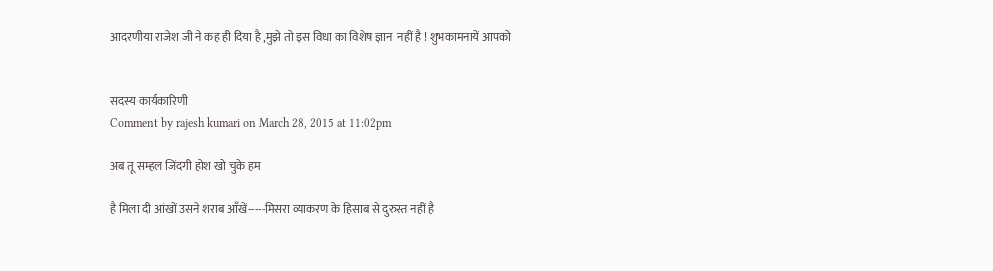आदरणीया राजेश जी ने कह ही दिया है ,मुझे तो इस विधा का विशेष ज्ञान  नहीं है ! शुभकामनायें आपको


सदस्य कार्यकारिणी
Comment by rajesh kumari on March 28, 2015 at 11:02pm

अब तू सम्हल जिंदगी होश खो चुके हम

है मिला दी आंखों उसने शराब आँखें-----मिसरा व्याकरण के हिसाब से दुरुस्त नहीं है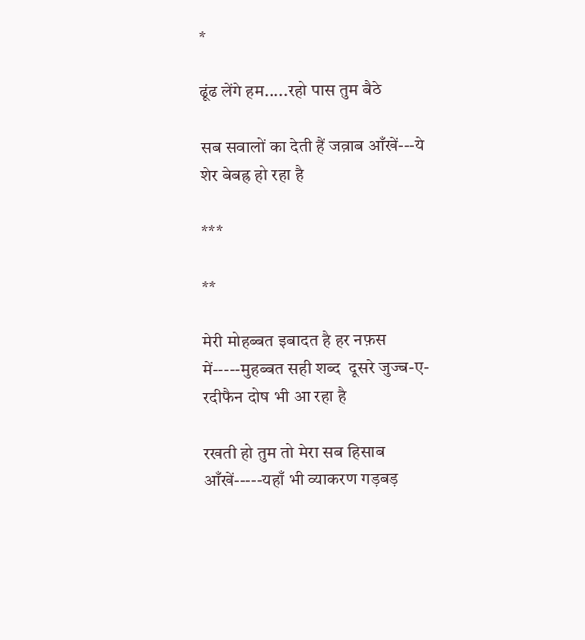*

ढूंढ लेंगे हम.....रहो पास तुम बैठे

सब सवालों का देती हैं जव़ाब आँखें---ये शेर बेबह्र हो रहा है

***

**

मेरी मोहब्बत इबादत है हर नफ़स में-----मुहब्बत सही शब्द  दूसरे जुज्ब-ए-रदीफैन दोष भी आ रहा है

रखती हो तुम तो मेरा सब हिसाब आँखें-----यहाँ भी व्याकरण गड़बड़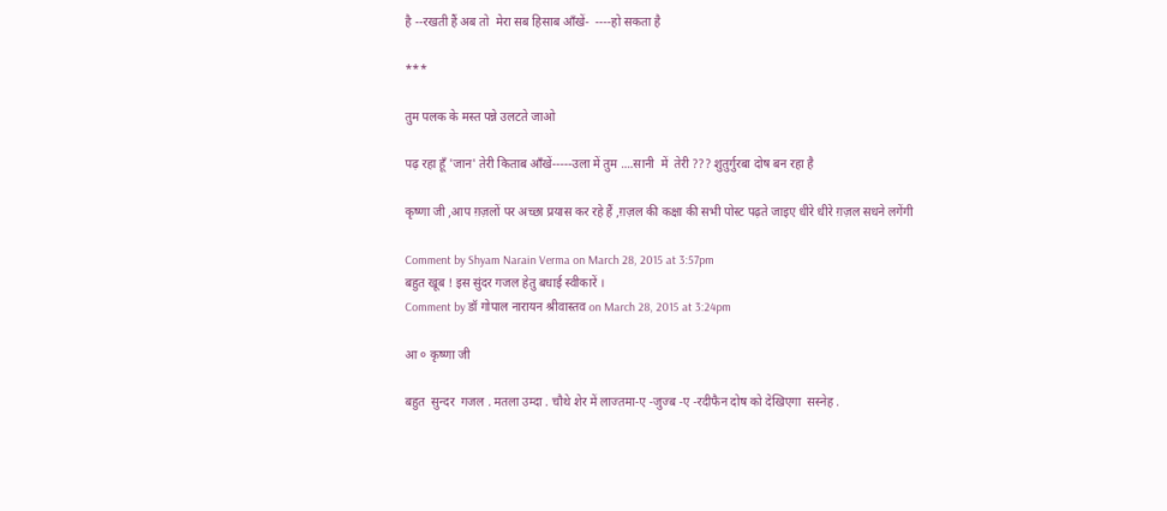है --रखती हैं अब तो  मेरा सब हिसाब आँखें-  ----हो सकता है

***

तुम पलक के मस्त पन्ने उलटते जाओ

पढ़ रहा हूँ 'जान' तेरी किताब आँखें-----उला में तुम ....सानी  में  तेरी ??? शुतुर्गुरबा दोष बन रहा है

कृष्णा जी ,आप ग़ज़लों पर अच्छा प्रयास कर रहे हैं ,ग़ज़ल की कक्षा की सभी पोस्ट पढ़ते जाइए धीरे धीरे ग़ज़ल सधने लगेंगी

Comment by Shyam Narain Verma on March 28, 2015 at 3:57pm
बहुत खूब ! इस सुंदर गजल हेतु बधाई स्वीकारें ।
Comment by डॉ गोपाल नारायन श्रीवास्तव on March 28, 2015 at 3:24pm

आ ० कृष्णा जी

बहुत  सुन्दर  गजल . मतला उम्दा . चौथे शेर में लाज्तमा-ए -जुज्ब -ए -रदीफैन दोष को देखिएगा  सस्नेह .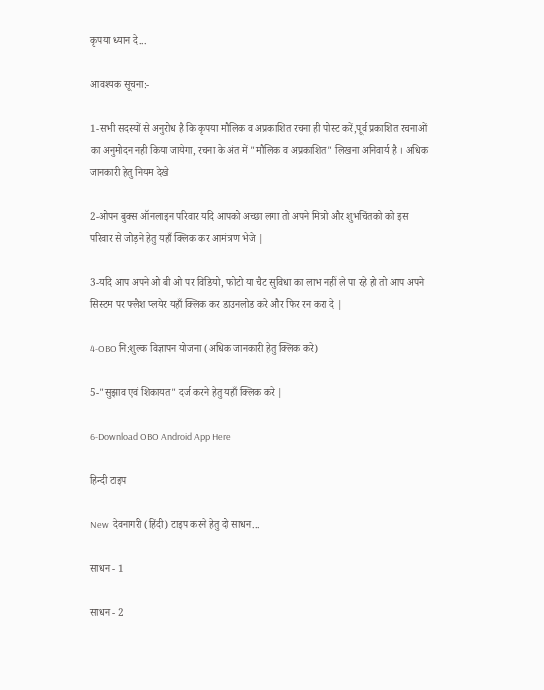कृपया ध्यान दे...

आवश्यक सूचना:-

1-सभी सदस्यों से अनुरोध है कि कृपया मौलिक व अप्रकाशित रचना ही पोस्ट करें,पूर्व प्रकाशित रचनाओं का अनुमोदन नही किया जायेगा, रचना के अंत में "मौलिक व अप्रकाशित" लिखना अनिवार्य है । अधिक जानकारी हेतु नियम देखे

2-ओपन बुक्स ऑनलाइन परिवार यदि आपको अच्छा लगा तो अपने मित्रो और शुभचिंतको को इस परिवार से जोड़ने हेतु यहाँ क्लिक कर आमंत्रण भेजे |

3-यदि आप अपने ओ बी ओ पर विडियो, फोटो या चैट सुविधा का लाभ नहीं ले पा रहे हो तो आप अपने सिस्टम पर फ्लैश प्लयेर यहाँ क्लिक कर डाउनलोड करे और फिर रन करा दे |

4-OBO नि:शुल्क विज्ञापन योजना (अधिक जानकारी हेतु क्लिक करे)

5-"सुझाव एवं शिकायत" दर्ज करने हेतु यहाँ क्लिक करे |

6-Download OBO Android App Here

हिन्दी टाइप

New  देवनागरी (हिंदी) टाइप करने हेतु दो साधन...

साधन - 1

साधन - 2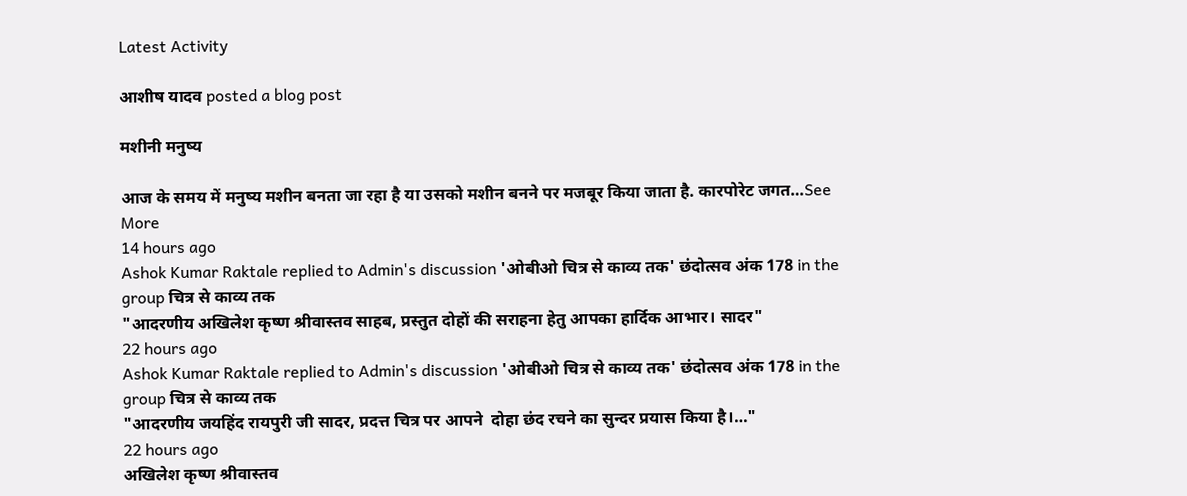Latest Activity

आशीष यादव posted a blog post

मशीनी मनुष्य

आज के समय में मनुष्य मशीन बनता जा रहा है या उसको मशीन बनने पर मजबूर किया जाता है. कारपोरेट जगत…See More
14 hours ago
Ashok Kumar Raktale replied to Admin's discussion 'ओबीओ चित्र से काव्य तक' छंदोत्सव अंक 178 in the group चित्र से काव्य तक
"आदरणीय अखिलेश कृष्ण श्रीवास्तव साहब, प्रस्तुत दोहों की सराहना हेतु आपका हार्दिक आभार। सादर"
22 hours ago
Ashok Kumar Raktale replied to Admin's discussion 'ओबीओ चित्र से काव्य तक' छंदोत्सव अंक 178 in the group चित्र से काव्य तक
"आदरणीय जयहिंद रायपुरी जी सादर, प्रदत्त चित्र पर आपने  दोहा छंद रचने का सुन्दर प्रयास किया है।…"
22 hours ago
अखिलेश कृष्ण श्रीवास्तव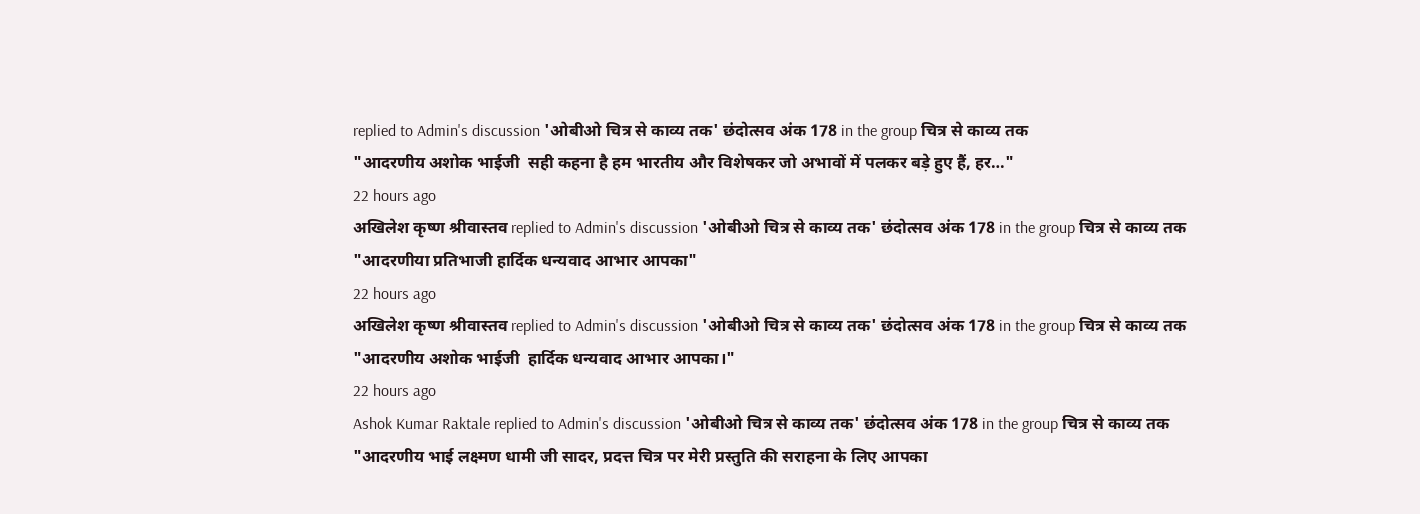replied to Admin's discussion 'ओबीओ चित्र से काव्य तक' छंदोत्सव अंक 178 in the group चित्र से काव्य तक
"आदरणीय अशोक भाईजी  सही कहना है हम भारतीय और विशेषकर जो अभावों में पलकर बड़े हुए हैं, हर…"
22 hours ago
अखिलेश कृष्ण श्रीवास्तव replied to Admin's discussion 'ओबीओ चित्र से काव्य तक' छंदोत्सव अंक 178 in the group चित्र से काव्य तक
"आदरणीया प्रतिभाजी हार्दिक धन्यवाद आभार आपका"
22 hours ago
अखिलेश कृष्ण श्रीवास्तव replied to Admin's discussion 'ओबीओ चित्र से काव्य तक' छंदोत्सव अंक 178 in the group चित्र से काव्य तक
"आदरणीय अशोक भाईजी  हार्दिक धन्यवाद आभार आपका।"
22 hours ago
Ashok Kumar Raktale replied to Admin's discussion 'ओबीओ चित्र से काव्य तक' छंदोत्सव अंक 178 in the group चित्र से काव्य तक
"आदरणीय भाई लक्ष्मण धामी जी सादर, प्रदत्त चित्र पर मेरी प्रस्तुति की सराहना के लिए आपका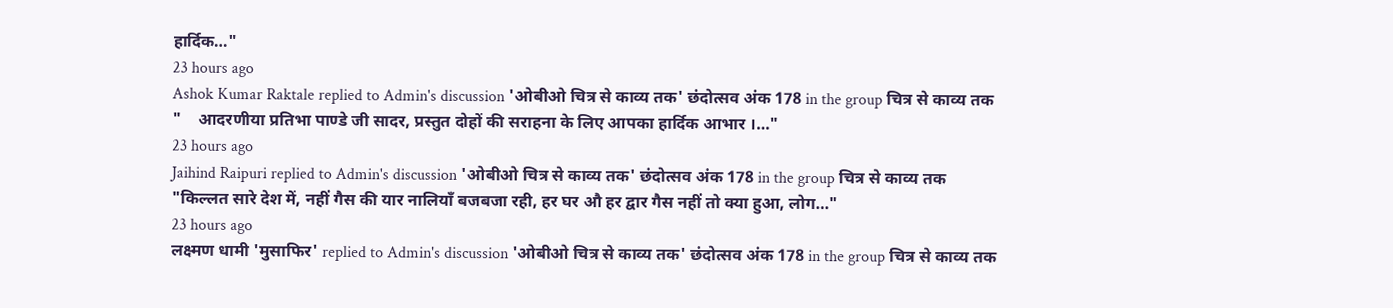हार्दिक…"
23 hours ago
Ashok Kumar Raktale replied to Admin's discussion 'ओबीओ चित्र से काव्य तक' छंदोत्सव अंक 178 in the group चित्र से काव्य तक
"    आदरणीया प्रतिभा पाण्डे जी सादर, प्रस्तुत दोहों की सराहना के लिए आपका हार्दिक आभार ।…"
23 hours ago
Jaihind Raipuri replied to Admin's discussion 'ओबीओ चित्र से काव्य तक' छंदोत्सव अंक 178 in the group चित्र से काव्य तक
"किल्लत सारे देश में, नहीं गैस की यार नालियाँ बजबजा रही, हर घर औ हर द्वार गैस नहीं तो क्या हुआ, लोग…"
23 hours ago
लक्ष्मण धामी 'मुसाफिर' replied to Admin's discussion 'ओबीओ चित्र से काव्य तक' छंदोत्सव अंक 178 in the group चित्र से काव्य तक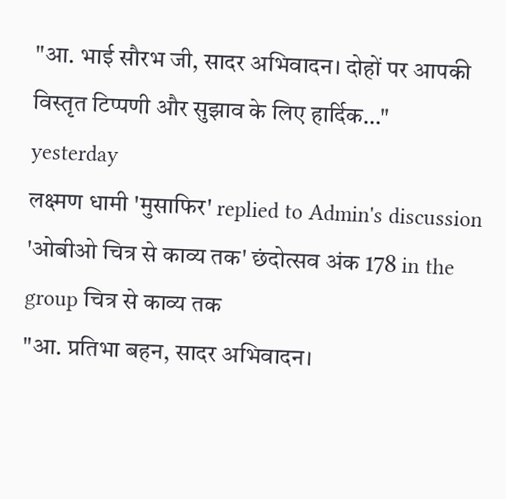"आ. भाई सौरभ जी, सादर अभिवादन। दोहों पर आपकी विस्तृत टिप्पणी और सुझाव के लिए हार्दिक…"
yesterday
लक्ष्मण धामी 'मुसाफिर' replied to Admin's discussion 'ओबीओ चित्र से काव्य तक' छंदोत्सव अंक 178 in the group चित्र से काव्य तक
"आ. प्रतिभा बहन, सादर अभिवादन।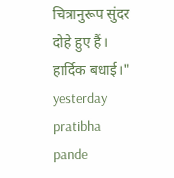चित्रानुरूप सुंदर दोहे हुए हैं। हार्दिक बधाई।"
yesterday
pratibha pande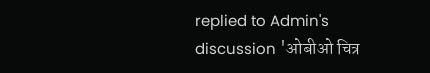replied to Admin's discussion 'ओबीओ चित्र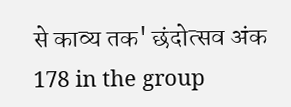से काव्य तक' छंदोत्सव अंक 178 in the group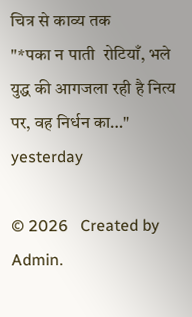चित्र से काव्य तक
"*पका न पाती  रोटियाँ, भले  युद्ध की आगजला रही है नित्य पर, वह निर्धन का…"
yesterday

© 2026   Created by Admin.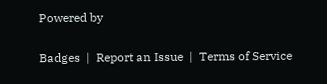Powered by

Badges  |  Report an Issue  |  Terms of Service